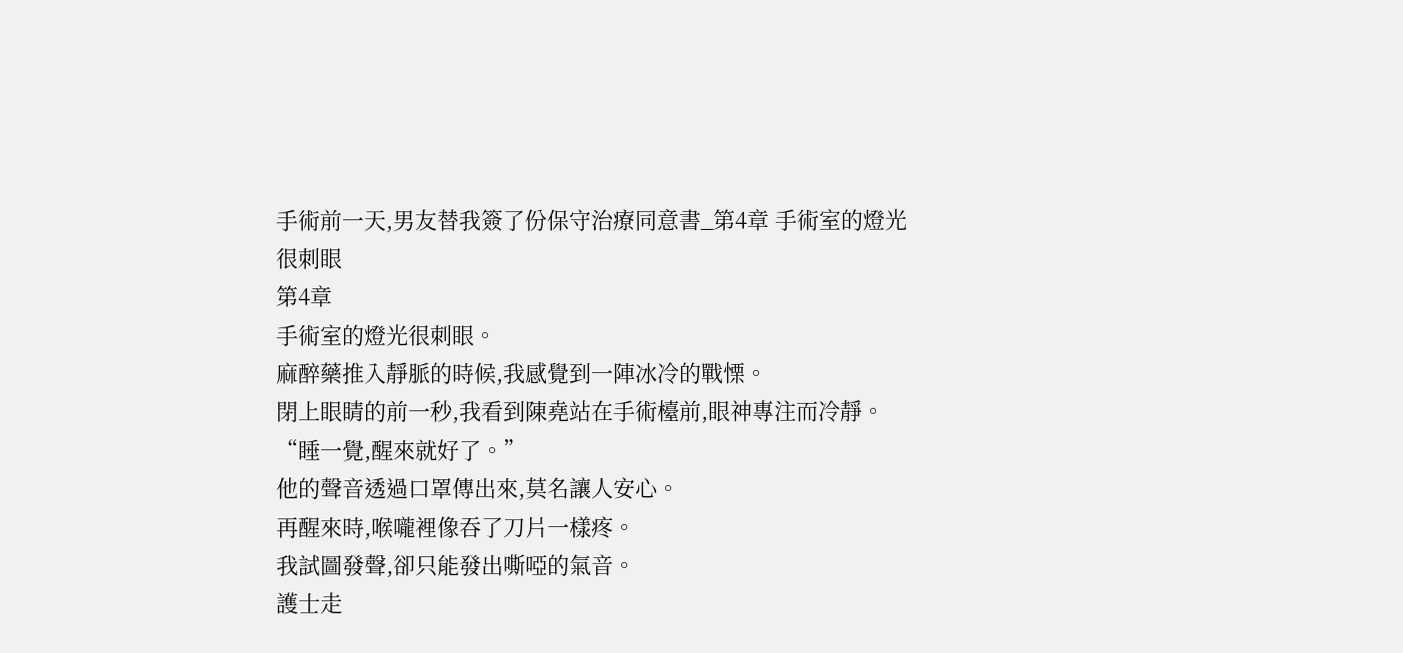手術前一天,男友替我簽了份保守治療同意書_第4章 手術室的燈光很刺眼
第4章
手術室的燈光很刺眼。
麻醉藥推入靜脈的時候,我感覺到一陣冰冷的戰慄。
閉上眼睛的前一秒,我看到陳堯站在手術檯前,眼神專注而冷靜。
“睡一覺,醒來就好了。”
他的聲音透過口罩傳出來,莫名讓人安心。
再醒來時,喉嚨裡像吞了刀片一樣疼。
我試圖發聲,卻只能發出嘶啞的氣音。
護士走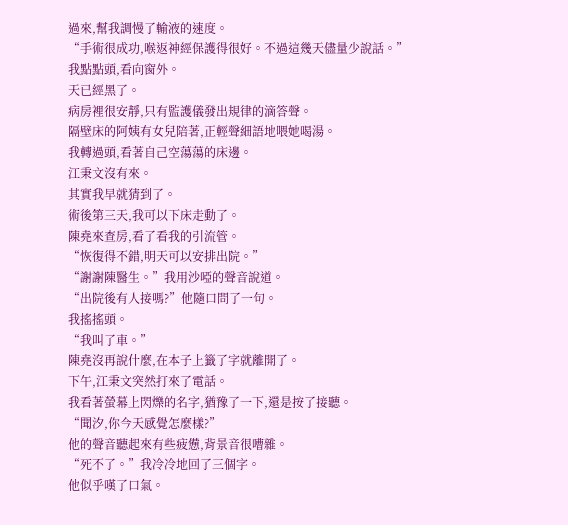過來,幫我調慢了輸液的速度。
“手術很成功,喉返神經保護得很好。不過這幾天儘量少說話。”
我點點頭,看向窗外。
天已經黑了。
病房裡很安靜,只有監護儀發出規律的滴答聲。
隔壁床的阿姨有女兒陪著,正輕聲細語地喂她喝湯。
我轉過頭,看著自己空蕩蕩的床邊。
江秉文沒有來。
其實我早就猜到了。
術後第三天,我可以下床走動了。
陳堯來查房,看了看我的引流管。
“恢復得不錯,明天可以安排出院。”
“謝謝陳醫生。”我用沙啞的聲音說道。
“出院後有人接嗎?”他隨口問了一句。
我搖搖頭。
“我叫了車。”
陳堯沒再說什麼,在本子上籤了字就離開了。
下午,江秉文突然打來了電話。
我看著螢幕上閃爍的名字,猶豫了一下,還是按了接聽。
“聞汐,你今天感覺怎麼樣?”
他的聲音聽起來有些疲憊,背景音很嘈雜。
“死不了。”我冷冷地回了三個字。
他似乎嘆了口氣。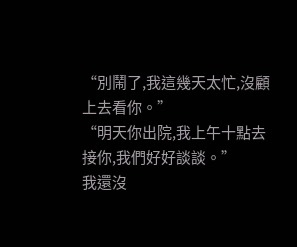“別鬧了,我這幾天太忙,沒顧上去看你。”
“明天你出院,我上午十點去接你,我們好好談談。”
我還沒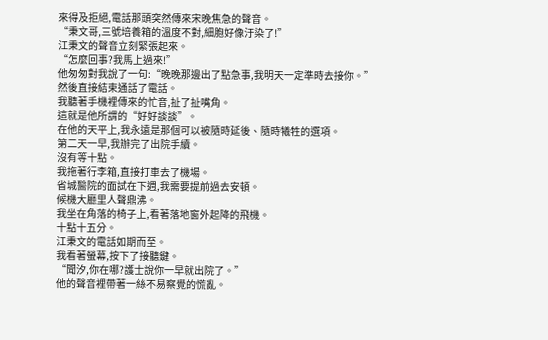來得及拒絕,電話那頭突然傳來宋晚焦急的聲音。
“秉文哥,三號培養箱的溫度不對,細胞好像汙染了!”
江秉文的聲音立刻緊張起來。
“怎麼回事?我馬上過來!”
他匆匆對我說了一句:“晚晚那邊出了點急事,我明天一定準時去接你。”
然後直接結束通話了電話。
我聽著手機裡傳來的忙音,扯了扯嘴角。
這就是他所謂的“好好談談”。
在他的天平上,我永遠是那個可以被隨時延後、隨時犧牲的選項。
第二天一早,我辦完了出院手續。
沒有等十點。
我拖著行李箱,直接打車去了機場。
省城醫院的面試在下週,我需要提前過去安頓。
候機大廳里人聲鼎沸。
我坐在角落的椅子上,看著落地窗外起降的飛機。
十點十五分。
江秉文的電話如期而至。
我看著螢幕,按下了接聽鍵。
“聞汐,你在哪?護士說你一早就出院了。”
他的聲音裡帶著一絲不易察覺的慌亂。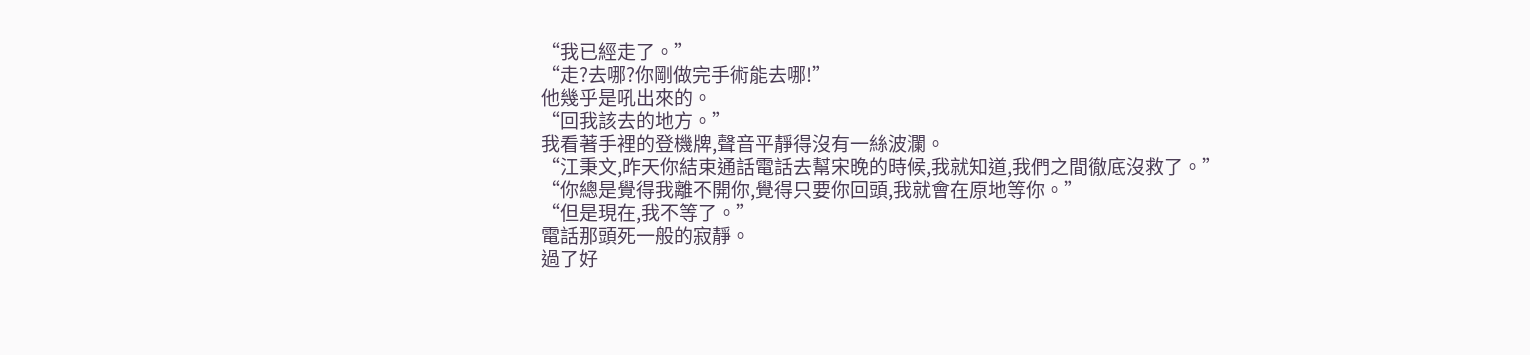“我已經走了。”
“走?去哪?你剛做完手術能去哪!”
他幾乎是吼出來的。
“回我該去的地方。”
我看著手裡的登機牌,聲音平靜得沒有一絲波瀾。
“江秉文,昨天你結束通話電話去幫宋晚的時候,我就知道,我們之間徹底沒救了。”
“你總是覺得我離不開你,覺得只要你回頭,我就會在原地等你。”
“但是現在,我不等了。”
電話那頭死一般的寂靜。
過了好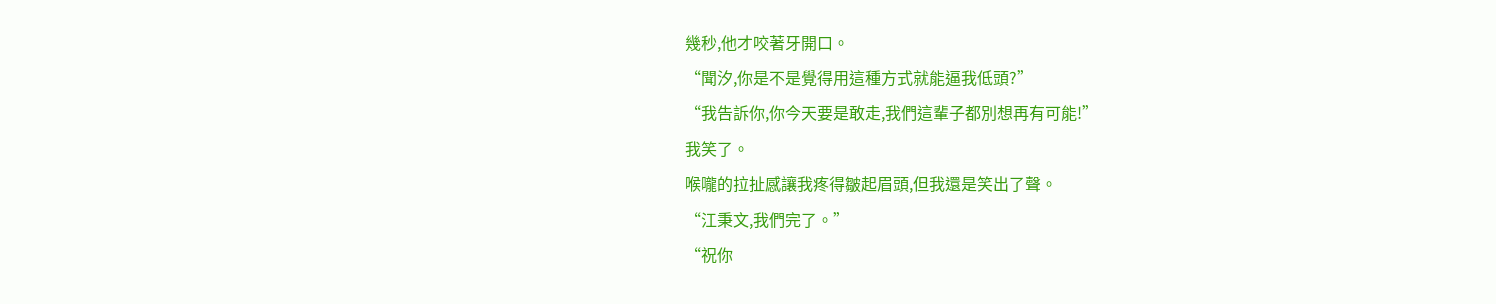幾秒,他才咬著牙開口。
“聞汐,你是不是覺得用這種方式就能逼我低頭?”
“我告訴你,你今天要是敢走,我們這輩子都別想再有可能!”
我笑了。
喉嚨的拉扯感讓我疼得皺起眉頭,但我還是笑出了聲。
“江秉文,我們完了。”
“祝你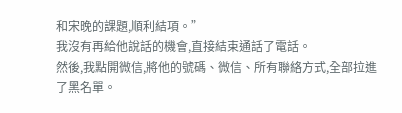和宋晚的課題,順利結項。”
我沒有再給他說話的機會,直接結束通話了電話。
然後,我點開微信,將他的號碼、微信、所有聯絡方式,全部拉進了黑名單。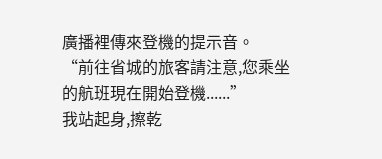廣播裡傳來登機的提示音。
“前往省城的旅客請注意,您乘坐的航班現在開始登機......”
我站起身,擦乾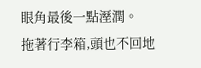眼角最後一點溼潤。
拖著行李箱,頭也不回地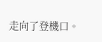走向了登機口。